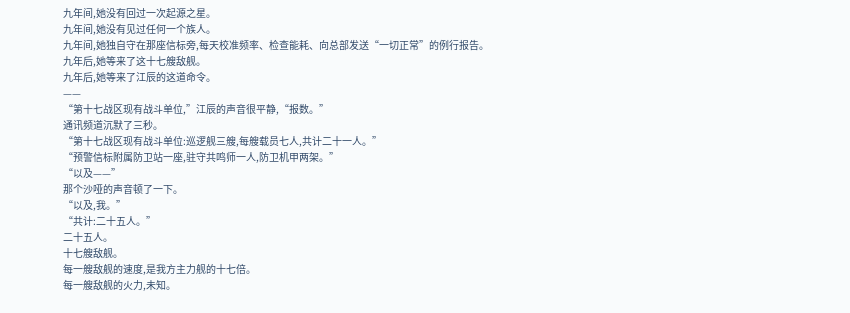九年间,她没有回过一次起源之星。
九年间,她没有见过任何一个族人。
九年间,她独自守在那座信标旁,每天校准频率、检查能耗、向总部发送“一切正常”的例行报告。
九年后,她等来了这十七艘敌舰。
九年后,她等来了江辰的这道命令。
——
“第十七战区现有战斗单位,”江辰的声音很平静,“报数。”
通讯频道沉默了三秒。
“第十七战区现有战斗单位:巡逻舰三艘,每艘载员七人,共计二十一人。”
“预警信标附属防卫站一座,驻守共鸣师一人,防卫机甲两架。”
“以及——”
那个沙哑的声音顿了一下。
“以及,我。”
“共计:二十五人。”
二十五人。
十七艘敌舰。
每一艘敌舰的速度,是我方主力舰的十七倍。
每一艘敌舰的火力,未知。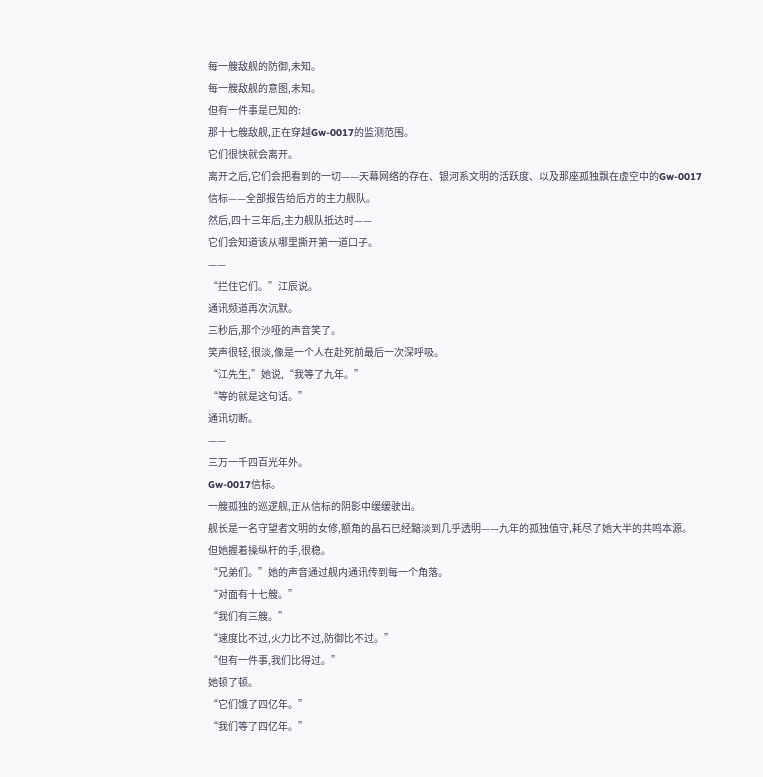每一艘敌舰的防御,未知。
每一艘敌舰的意图,未知。
但有一件事是已知的:
那十七艘敌舰,正在穿越Gw-0017的监测范围。
它们很快就会离开。
离开之后,它们会把看到的一切——天幕网络的存在、银河系文明的活跃度、以及那座孤独飘在虚空中的Gw-0017信标——全部报告给后方的主力舰队。
然后,四十三年后,主力舰队抵达时——
它们会知道该从哪里撕开第一道口子。
——
“拦住它们。”江辰说。
通讯频道再次沉默。
三秒后,那个沙哑的声音笑了。
笑声很轻,很淡,像是一个人在赴死前最后一次深呼吸。
“江先生,”她说,“我等了九年。”
“等的就是这句话。”
通讯切断。
——
三万一千四百光年外。
Gw-0017信标。
一艘孤独的巡逻舰,正从信标的阴影中缓缓驶出。
舰长是一名守望者文明的女修,额角的晶石已经黯淡到几乎透明——九年的孤独值守,耗尽了她大半的共鸣本源。
但她握着操纵杆的手,很稳。
“兄弟们。”她的声音通过舰内通讯传到每一个角落。
“对面有十七艘。”
“我们有三艘。”
“速度比不过,火力比不过,防御比不过。”
“但有一件事,我们比得过。”
她顿了顿。
“它们饿了四亿年。”
“我们等了四亿年。”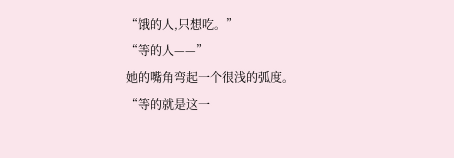“饿的人,只想吃。”
“等的人——”
她的嘴角弯起一个很浅的弧度。
“等的就是这一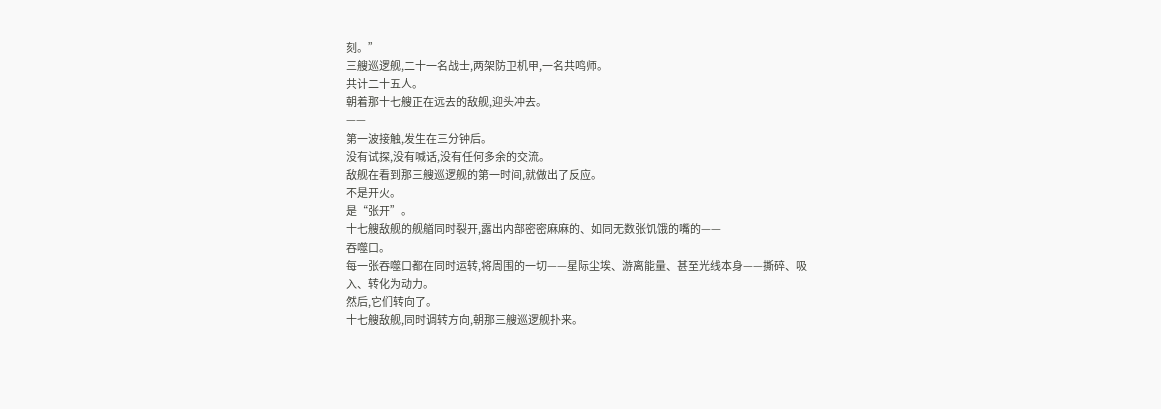刻。”
三艘巡逻舰,二十一名战士,两架防卫机甲,一名共鸣师。
共计二十五人。
朝着那十七艘正在远去的敌舰,迎头冲去。
——
第一波接触,发生在三分钟后。
没有试探,没有喊话,没有任何多余的交流。
敌舰在看到那三艘巡逻舰的第一时间,就做出了反应。
不是开火。
是“张开”。
十七艘敌舰的舰艏同时裂开,露出内部密密麻麻的、如同无数张饥饿的嘴的——
吞噬口。
每一张吞噬口都在同时运转,将周围的一切——星际尘埃、游离能量、甚至光线本身——撕碎、吸入、转化为动力。
然后,它们转向了。
十七艘敌舰,同时调转方向,朝那三艘巡逻舰扑来。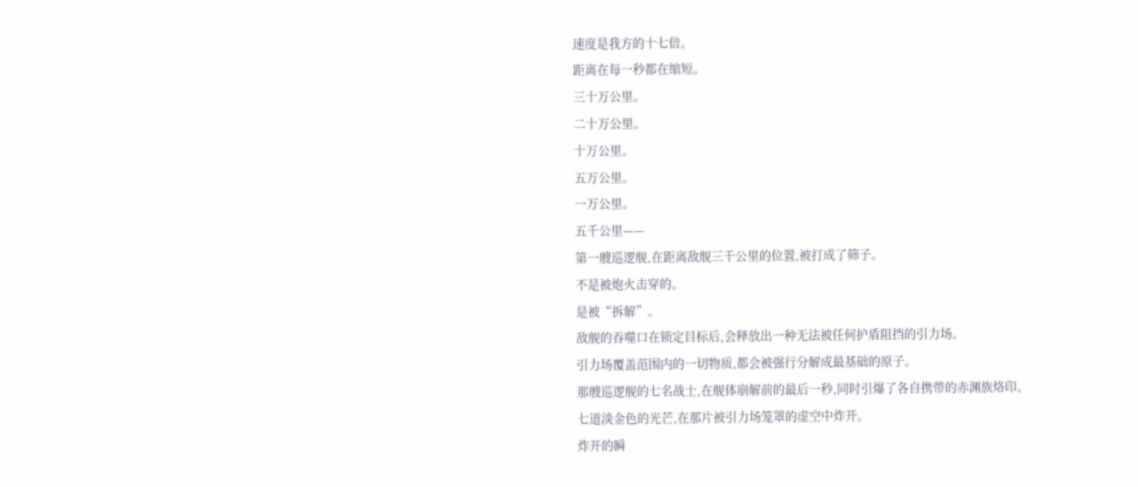速度是我方的十七倍。
距离在每一秒都在缩短。
三十万公里。
二十万公里。
十万公里。
五万公里。
一万公里。
五千公里——
第一艘巡逻舰,在距离敌舰三千公里的位置,被打成了筛子。
不是被炮火击穿的。
是被“拆解”。
敌舰的吞噬口在锁定目标后,会释放出一种无法被任何护盾阻挡的引力场。
引力场覆盖范围内的一切物质,都会被强行分解成最基础的原子。
那艘巡逻舰的七名战士,在舰体崩解前的最后一秒,同时引爆了各自携带的赤渊族烙印。
七道淡金色的光芒,在那片被引力场笼罩的虚空中炸开。
炸开的瞬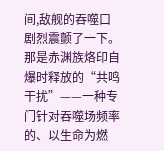间,敌舰的吞噬口剧烈震颤了一下。
那是赤渊族烙印自爆时释放的“共鸣干扰”——一种专门针对吞噬场频率的、以生命为燃